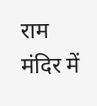राम मंदिर में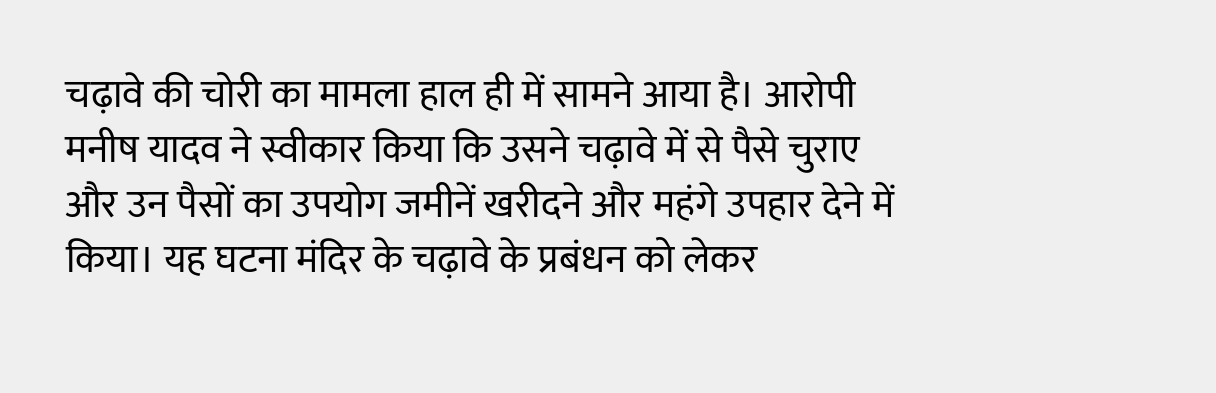चढ़ावे की चोरी का मामला हाल ही में सामने आया है। आरोपी मनीष यादव ने स्वीकार किया कि उसने चढ़ावे में से पैसे चुराए और उन पैसों का उपयोग जमीनें खरीदने और महंगे उपहार देने में किया। यह घटना मंदिर के चढ़ावे के प्रबंधन को लेकर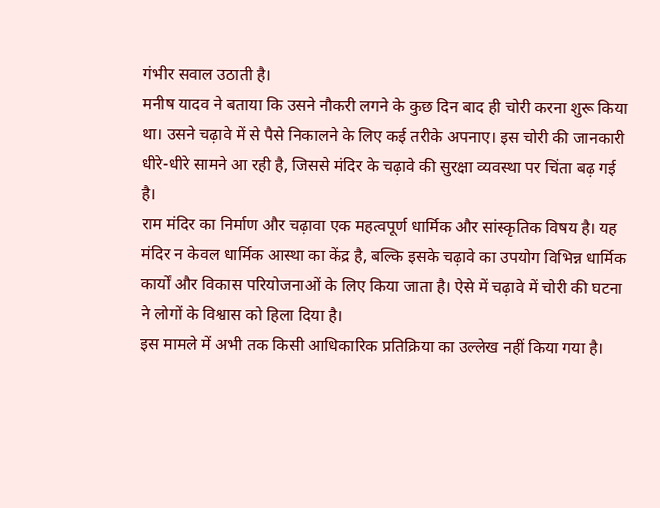गंभीर सवाल उठाती है।
मनीष यादव ने बताया कि उसने नौकरी लगने के कुछ दिन बाद ही चोरी करना शुरू किया था। उसने चढ़ावे में से पैसे निकालने के लिए कई तरीके अपनाए। इस चोरी की जानकारी धीरे-धीरे सामने आ रही है, जिससे मंदिर के चढ़ावे की सुरक्षा व्यवस्था पर चिंता बढ़ गई है।
राम मंदिर का निर्माण और चढ़ावा एक महत्वपूर्ण धार्मिक और सांस्कृतिक विषय है। यह मंदिर न केवल धार्मिक आस्था का केंद्र है, बल्कि इसके चढ़ावे का उपयोग विभिन्न धार्मिक कार्यों और विकास परियोजनाओं के लिए किया जाता है। ऐसे में चढ़ावे में चोरी की घटना ने लोगों के विश्वास को हिला दिया है।
इस मामले में अभी तक किसी आधिकारिक प्रतिक्रिया का उल्लेख नहीं किया गया है।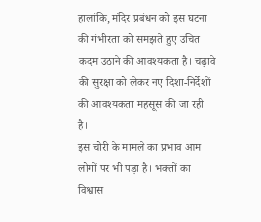हालांकि, मंदिर प्रबंधन को इस घटना की गंभीरता को समझते हुए उचित कदम उठाने की आवश्यकता है। चढ़ावे की सुरक्षा को लेकर नए दिशा-निर्देशों की आवश्यकता महसूस की जा रही है।
इस चोरी के मामले का प्रभाव आम लोगों पर भी पड़ा है। भक्तों का विश्वास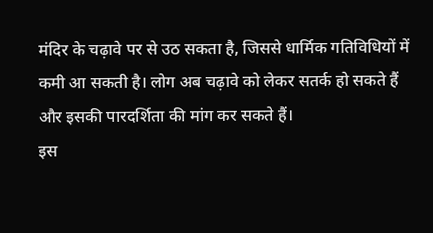मंदिर के चढ़ावे पर से उठ सकता है, जिससे धार्मिक गतिविधियों में कमी आ सकती है। लोग अब चढ़ावे को लेकर सतर्क हो सकते हैं और इसकी पारदर्शिता की मांग कर सकते हैं।
इस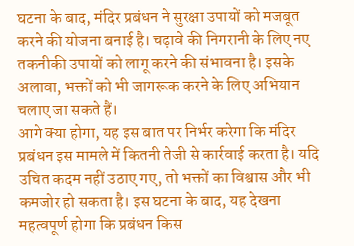घटना के बाद, मंदिर प्रबंधन ने सुरक्षा उपायों को मजबूत करने की योजना बनाई है। चढ़ावे की निगरानी के लिए नए तकनीकी उपायों को लागू करने की संभावना है। इसके अलावा, भक्तों को भी जागरूक करने के लिए अभियान चलाए जा सकते हैं।
आगे क्या होगा, यह इस बात पर निर्भर करेगा कि मंदिर प्रबंधन इस मामले में कितनी तेजी से कार्रवाई करता है। यदि उचित कदम नहीं उठाए गए, तो भक्तों का विश्वास और भी कमजोर हो सकता है। इस घटना के बाद, यह देखना महत्वपूर्ण होगा कि प्रबंधन किस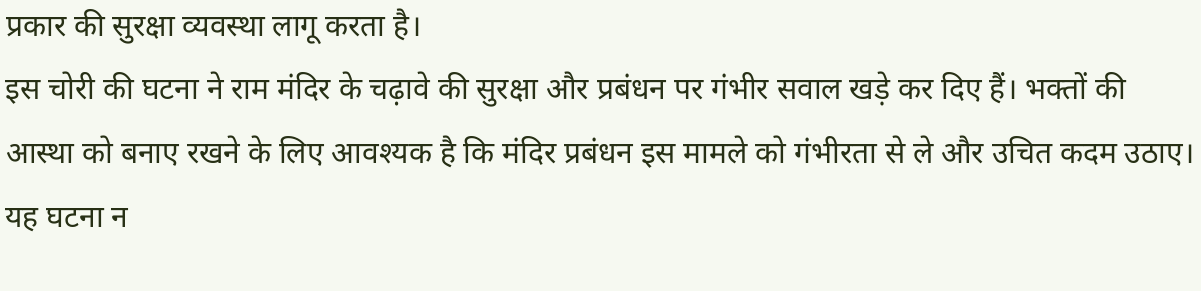प्रकार की सुरक्षा व्यवस्था लागू करता है।
इस चोरी की घटना ने राम मंदिर के चढ़ावे की सुरक्षा और प्रबंधन पर गंभीर सवाल खड़े कर दिए हैं। भक्तों की आस्था को बनाए रखने के लिए आवश्यक है कि मंदिर प्रबंधन इस मामले को गंभीरता से ले और उचित कदम उठाए। यह घटना न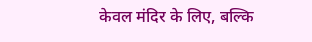केवल मंदिर के लिए, बल्कि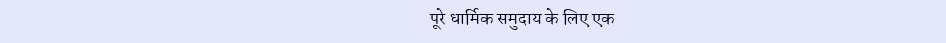पूरे धार्मिक समुदाय के लिए एक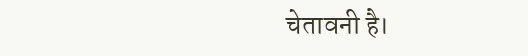चेतावनी है।